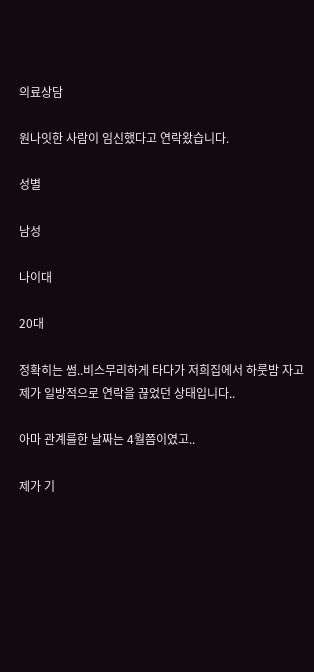의료상담

원나잇한 사람이 임신했다고 연락왔습니다.

성별

남성

나이대

20대

정확히는 썸..비스무리하게 타다가 저희집에서 하룻밤 자고 제가 일방적으로 연락을 끊었던 상태입니다..

아마 관계를한 날짜는 4월쯤이였고..

제가 기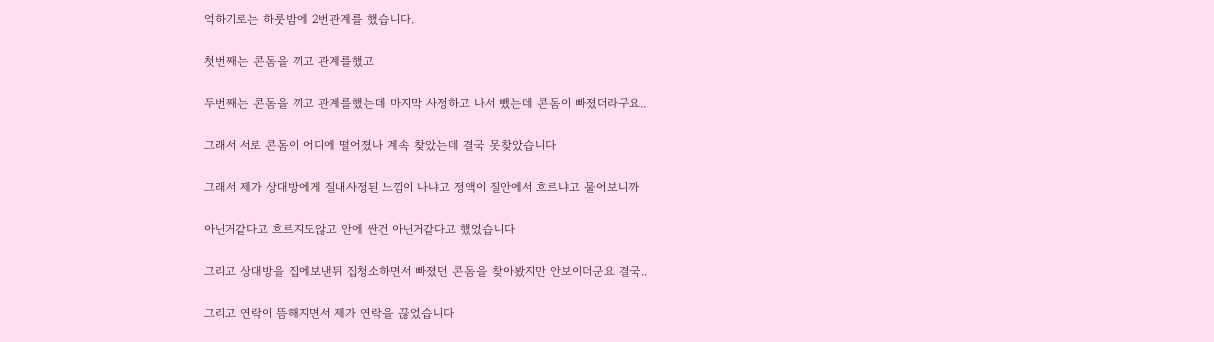억하기로는 하룻밤에 2번관계를 했습니다.

첫번째는 콘돔을 끼고 관계를했고

두번째는 콘돔을 끼고 관계를했는데 마지막 사정하고 나서 뺐는데 콘돔이 빠졌더라구요..

그래서 서로 콘돔이 어디에 떨어졌나 계속 찾았는데 결국 못찾았습니다

그래서 제가 상대방에게 질내사정된 느낌이 나냐고 정액이 질안에서 흐르냐고 물어보니까

아닌거같다고 흐르지도않고 안에 싼건 아닌거같다고 했었습니다

그리고 상대방을 집에보낸뒤 집청소하면서 빠졌던 콘돔을 찾아봤지만 안보이더군요 결국..

그리고 연락이 뜸해지면서 제가 연락을 끊었습니다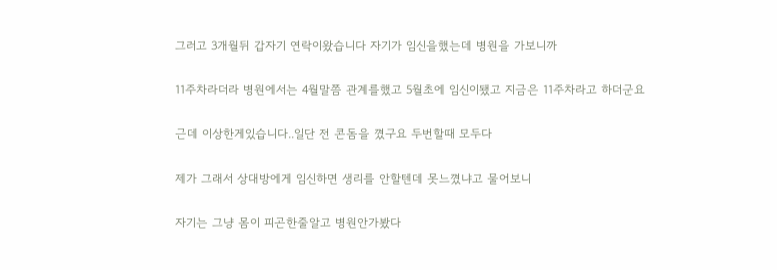그러고 3개월뒤 갑자기 연락이왔습니다 자기가 임신을했는데 병원을 가보니까

11주차라더라 병원에서는 4월말쯤 관계를했고 5월초에 임신이됐고 지금은 11주차라고 하더군요

근데 이상한게있습니다..일단 전 콘돔을 꼈구요 두번할때 모두다

제가 그래서 상대방에게 임신하면 생리를 안할텐데 못느꼈냐고 물어보니

자기는 그냥 몸이 피곤한줄알고 병원안가봤다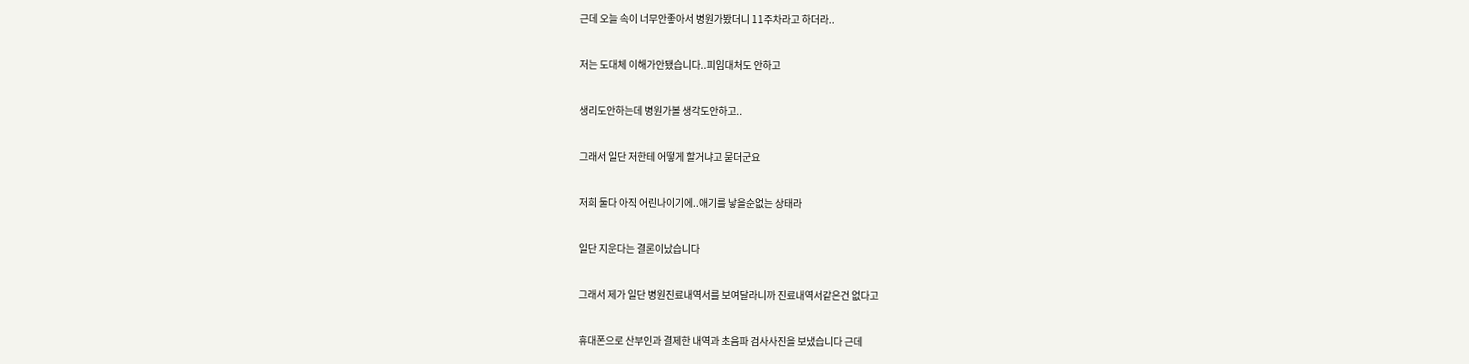근데 오늘 속이 너무안좋아서 병원가봤더니 11주차라고 하더라..

저는 도대체 이해가안됐습니다..피임대처도 안하고

생리도안하는데 병원가볼 생각도안하고..

그래서 일단 저한테 어떻게 할거냐고 묻더군요

저희 둘다 아직 어린나이기에..애기를 낳을순없는 상태라

일단 지운다는 결론이났습니다

그래서 제가 일단 병원진료내역서를 보여달라니까 진료내역서같은건 없다고

휴대폰으로 산부인과 결제한 내역과 초음파 검사사진을 보냈습니다 근데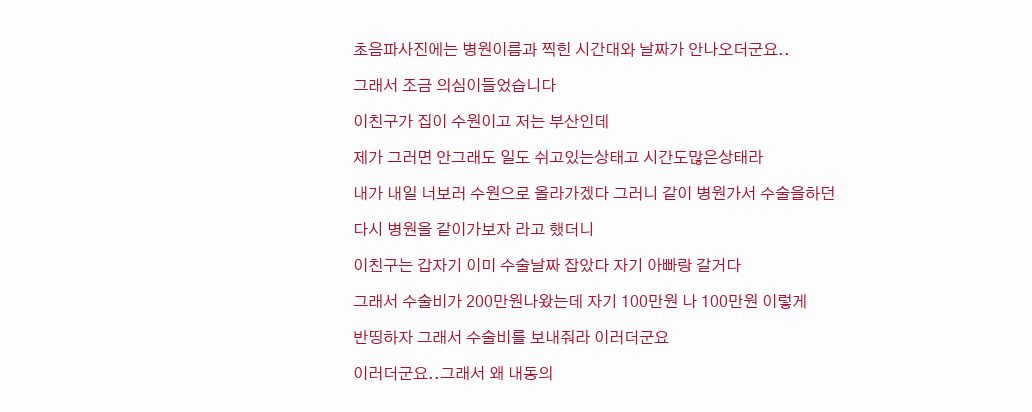초음파사진에는 병원이름과 찍힌 시간대와 날짜가 안나오더군요..

그래서 조금 의심이들었습니다

이친구가 집이 수원이고 저는 부산인데

제가 그러면 안그래도 일도 쉬고있는상태고 시간도많은상태라

내가 내일 너보러 수원으로 올라가겠다 그러니 같이 병원가서 수술을하던

다시 병원을 같이가보자 라고 했더니

이친구는 갑자기 이미 수술날짜 잡았다 자기 아빠랑 갈거다

그래서 수술비가 200만원나왔는데 자기 100만원 나 100만원 이렇게

반띵하자 그래서 수술비를 보내줘라 이러더군요

이러더군요..그래서 왜 내동의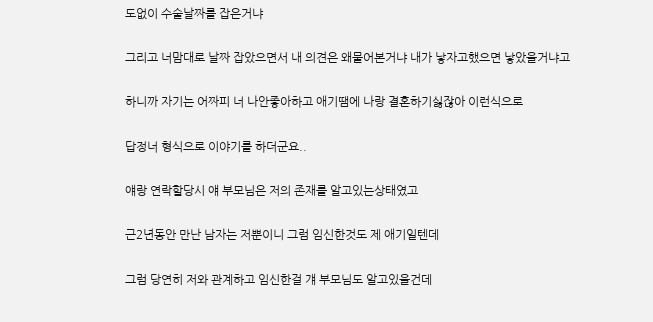도없이 수술날짜를 잡은거냐

그리고 너맘대로 날짜 잡았으면서 내 의견은 왜물어본거냐 내가 낳자고했으면 낳았을거냐고

하니까 자기는 어짜피 너 나안좋아하고 애기땜에 나랑 결혼하기싫잖아 이런식으로

답정너 형식으로 이야기를 하더군요..

얘랑 연락할당시 얘 부모님은 저의 존재를 알고있는상태였고

근2년동안 만난 남자는 저뿐이니 그럼 임신한것도 제 애기일텐데

그럼 당연히 저와 관계하고 임신한걸 걔 부모님도 알고있을건데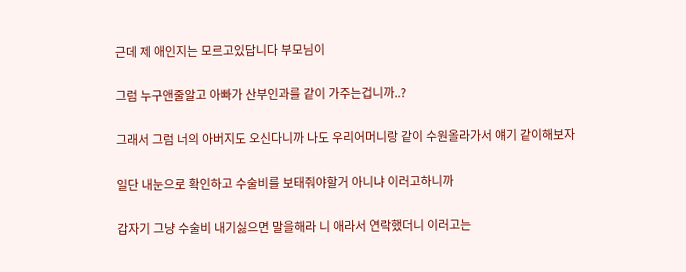근데 제 애인지는 모르고있답니다 부모님이

그럼 누구앤줄알고 아빠가 산부인과를 같이 가주는겁니까..?

그래서 그럼 너의 아버지도 오신다니까 나도 우리어머니랑 같이 수원올라가서 얘기 같이해보자

일단 내눈으로 확인하고 수술비를 보태줘야할거 아니냐 이러고하니까

갑자기 그냥 수술비 내기싫으면 말을해라 니 애라서 연락했더니 이러고는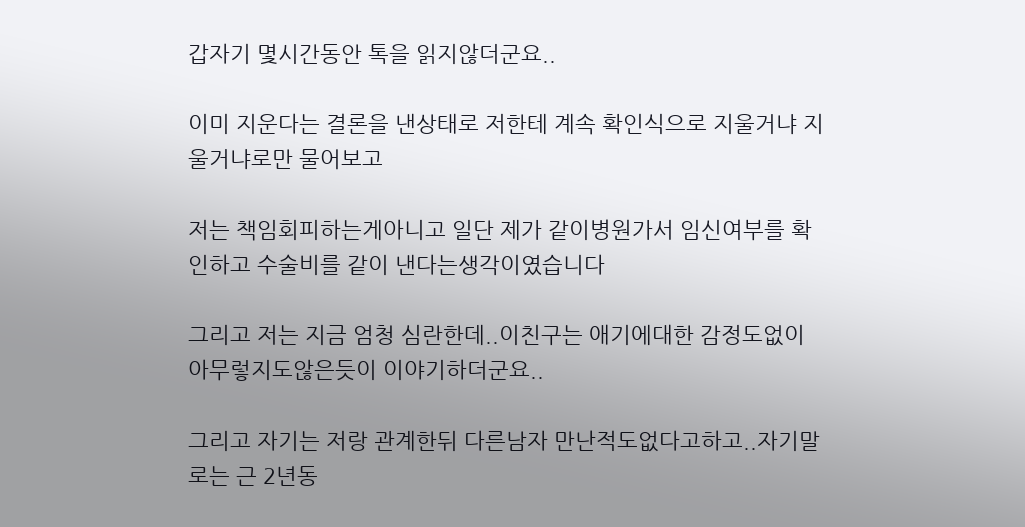갑자기 몇시간동안 톡을 읽지않더군요..

이미 지운다는 결론을 낸상태로 저한테 계속 확인식으로 지울거냐 지울거냐로만 물어보고

저는 책임회피하는게아니고 일단 제가 같이병원가서 임신여부를 확인하고 수술비를 같이 낸다는생각이였습니다

그리고 저는 지금 엄청 심란한데..이친구는 애기에대한 감정도없이 아무렇지도않은듯이 이야기하더군요..

그리고 자기는 저랑 관계한뒤 다른남자 만난적도없다고하고..자기말로는 근 2년동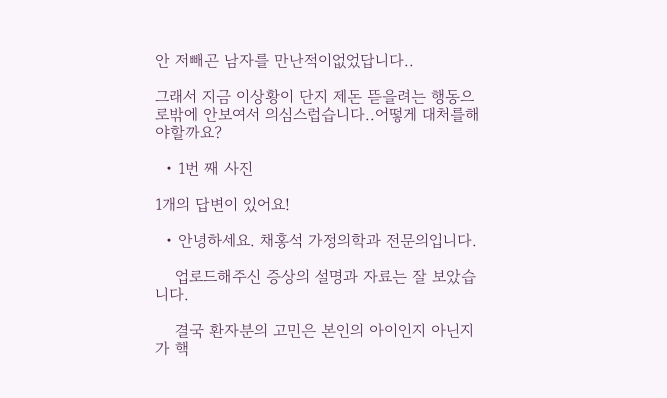안 저빼곤 남자를 만난적이없었답니다..

그래서 지금 이상황이 단지 제돈 뜯을려는 행동으로밖에 안보여서 의심스럽습니다..어떻게 대처를해야할까요?

  • 1번 째 사진

1개의 답변이 있어요!

  • 안녕하세요. 채홍석 가정의학과 전문의입니다.

    업로드해주신 증상의 설명과 자료는 잘 보았습니다.

    결국 환자분의 고민은 본인의 아이인지 아닌지가 핵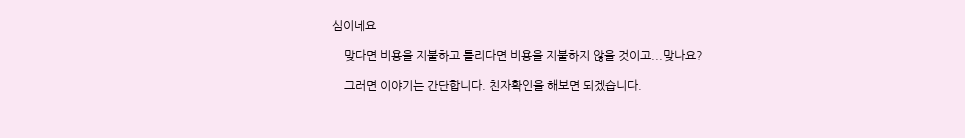심이네요

    맞다면 비용을 지불하고 틀리다면 비용을 지불하지 않을 것이고...맞나요?

    그러면 이야기는 간단합니다. 친자확인을 해보면 되겠습니다.